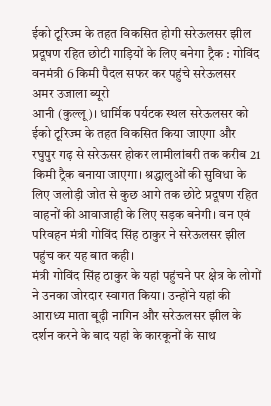ईको टूरिज्म के तहत विकसित होगी सरेऊलसर झील
प्रदूषण रहित छोटी गाड़ियों के लिए बनेगा ट्रैक : गोविंद
वनमंत्री 6 किमी पैदल सफर कर पहुंचे सरेऊलसर
अमर उजाला ब्यूरो
आनी (कुल्लू)। धार्मिक पर्यटक स्थल सरेऊलसर को ईको टूरिज्म के तहत विकसित किया जाएगा और रघुपुर गढ़ से सरेऊसर होकर लामीलांबरी तक करीब 21 किमी ट्रैक बनाया जाएगा। श्रद्धालुओं की सुविधा के लिए जलोड़ी जोत से कुछ आगे तक छोटे प्रदूषण रहित वाहनों की आवाजाही के लिए सड़क बनेगी। वन एवं परिवहन मंत्री गोविंद सिंह ठाकुर ने सरेऊलसर झील पहुंच कर यह बात कही।
मंत्री गोविंद सिंह ठाकुर के यहां पहुंचने पर क्षेत्र के लोगों ने उनका जोरदार स्वागत किया। उन्होंने यहां की आराध्य माता बूढ़ी नागिन और सरेऊलसर झील के दर्शन करने के बाद यहां के कारकूनों के साथ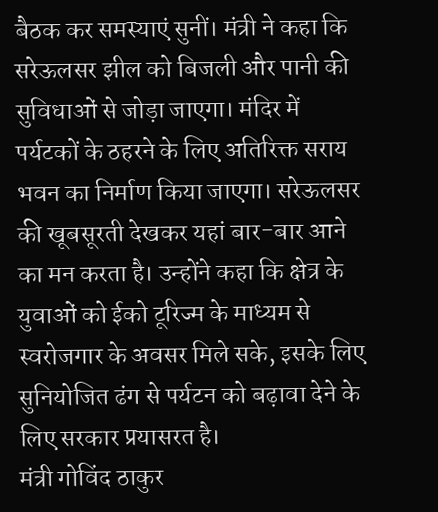बैठक कर समस्याएं सुनीं। मंत्री ने कहा कि सरेऊलसर झील को बिजली और पानी की सुविधाओं से जोड़ा जाएगा। मंदिर में पर्यटकों के ठहरने के लिए अतिरिक्त सराय भवन का निर्माण किया जाएगा। सरेऊलसर की खूबसूरती देखकर यहां बार-बार आने का मन करता है। उन्होंने कहा कि क्षेत्र के युवाओं को ईको टूरिज्म के माध्यम से स्वरोजगार के अवसर मिले सके, इसके लिए सुनियोजित ढंग से पर्यटन को बढ़ावा देने के लिए सरकार प्रयासरत है।
मंत्री गोविंद ठाकुर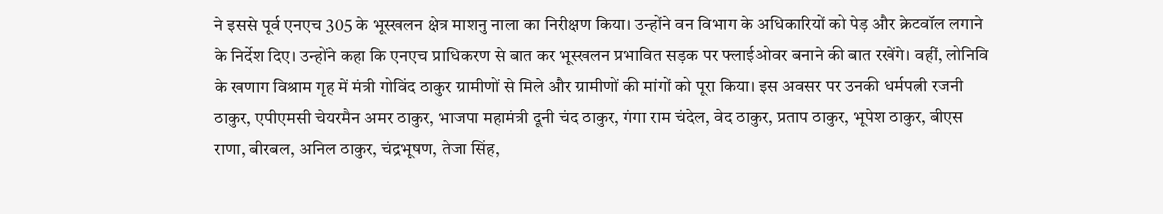ने इससे पूर्व एनएच 305 के भूस्खलन क्षेत्र माशनु नाला का निरीक्षण किया। उन्होंने वन विभाग के अधिकारियों को पेड़ और क्रेटवॉल लगाने के निर्देश दिए। उन्होंने कहा कि एनएच प्राधिकरण से बात कर भूस्खलन प्रभावित सड़क पर फ्लाईओवर बनाने की बात रखेंगे। वहीं, लोनिवि के खणाग विश्राम गृह में मंत्री गोविंद ठाकुर ग्रामीणों से मिले और ग्रामीणों की मांगों को पूरा किया। इस अवसर पर उनकी धर्मपत्नी रजनी ठाकुर, एपीएमसी चेयरमैन अमर ठाकुर, भाजपा महामंत्री दूनी चंद ठाकुर, गंगा राम चंदेल, वेद ठाकुर, प्रताप ठाकुर, भूपेश ठाकुर, बीएस राणा, बीरबल, अनिल ठाकुर, चंद्रभूषण, तेजा सिंह,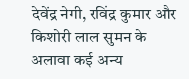देवेंद्र नेगी, रविंद्र कुमार और किशोरी लाल सुमन के अलावा कई अन्य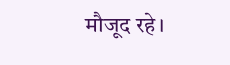मौजूद रहे।